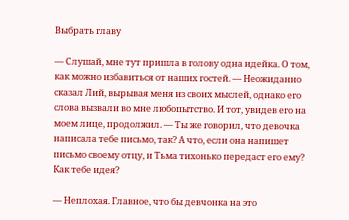Выбрать главу

— Слушай, мне тут пришла в голову одна идейка. О том, как можно избавиться от наших гостей. — Неожиданно сказал Лий, вырывая меня из своих мыслей, однако его слова вызвали во мне любопытство. И тот, увидев его на моем лице, продолжил. — Ты же говорил, что девочка написала тебе письмо, так? А что, если она напишет письмо своему отцу, и Тьма тихонько передаст его ему? Как тебе идея?

— Неплохая. Главное, что бы девчонка на это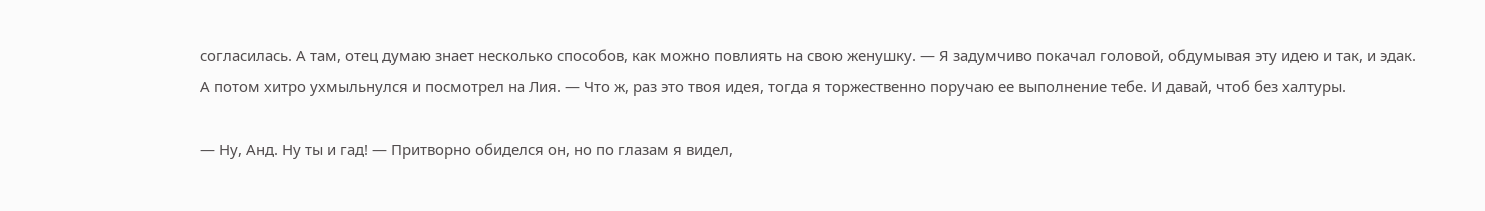согласилась. А там, отец думаю знает несколько способов, как можно повлиять на свою женушку. — Я задумчиво покачал головой, обдумывая эту идею и так, и эдак. А потом хитро ухмыльнулся и посмотрел на Лия. — Что ж, раз это твоя идея, тогда я торжественно поручаю ее выполнение тебе. И давай, чтоб без халтуры.

— Ну, Анд. Ну ты и гад! — Притворно обиделся он, но по глазам я видел,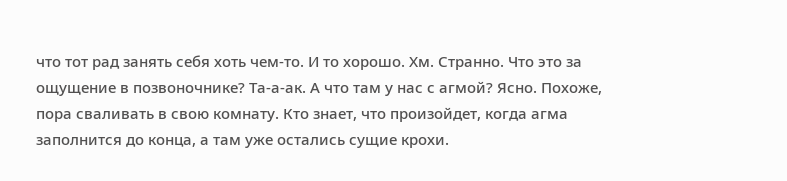что тот рад занять себя хоть чем-то. И то хорошо. Хм. Странно. Что это за ощущение в позвоночнике? Та-а-ак. А что там у нас с агмой? Ясно. Похоже, пора сваливать в свою комнату. Кто знает, что произойдет, когда агма заполнится до конца, а там уже остались сущие крохи.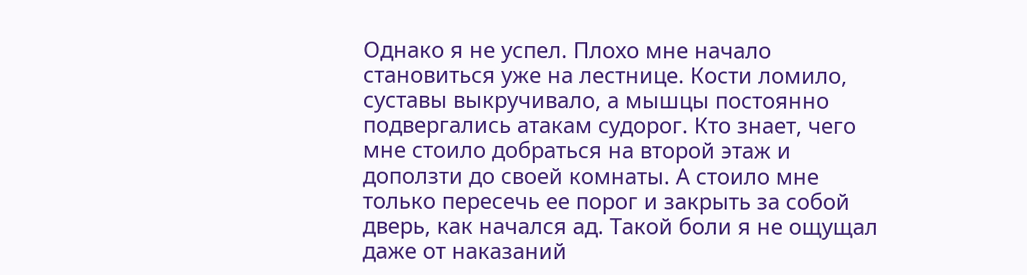Однако я не успел. Плохо мне начало становиться уже на лестнице. Кости ломило, суставы выкручивало, а мышцы постоянно подвергались атакам судорог. Кто знает, чего мне стоило добраться на второй этаж и доползти до своей комнаты. А стоило мне только пересечь ее порог и закрыть за собой дверь, как начался ад. Такой боли я не ощущал даже от наказаний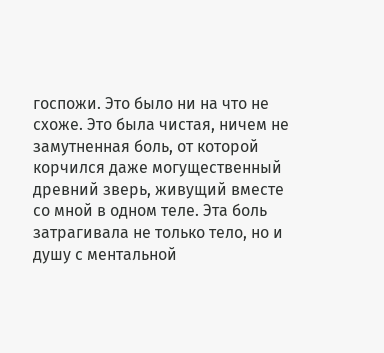госпожи. Это было ни на что не схоже. Это была чистая, ничем не замутненная боль, от которой корчился даже могущественный древний зверь, живущий вместе со мной в одном теле. Эта боль затрагивала не только тело, но и душу с ментальной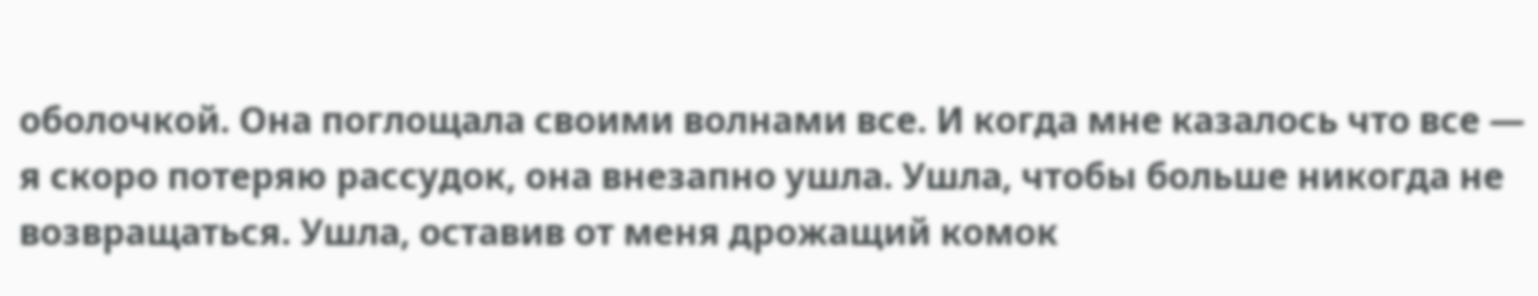оболочкой. Она поглощала своими волнами все. И когда мне казалось что все — я скоро потеряю рассудок, она внезапно ушла. Ушла, чтобы больше никогда не возвращаться. Ушла, оставив от меня дрожащий комок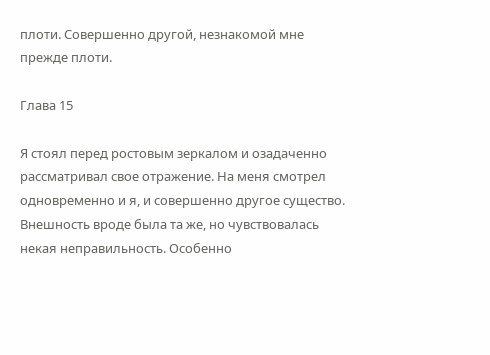плоти. Совершенно другой, незнакомой мне прежде плоти.

Глава 15

Я стоял перед ростовым зеркалом и озадаченно рассматривал свое отражение. На меня смотрел одновременно и я, и совершенно другое существо. Внешность вроде была та же, но чувствовалась некая неправильность. Особенно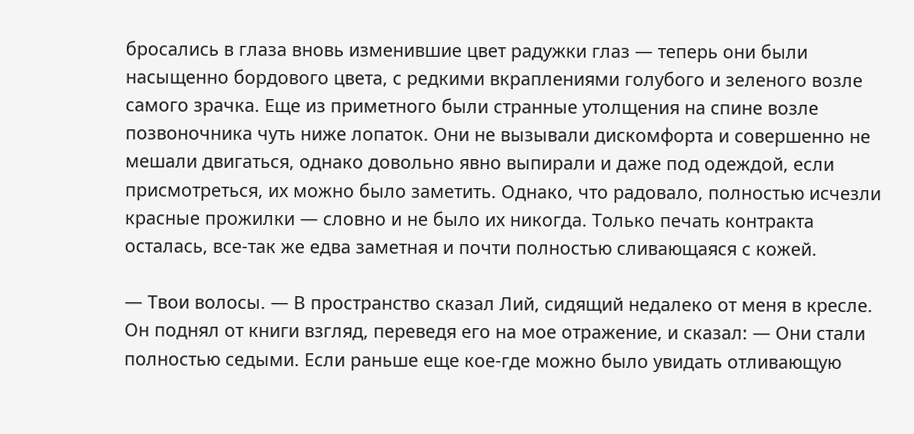бросались в глаза вновь изменившие цвет радужки глаз — теперь они были насыщенно бордового цвета, с редкими вкраплениями голубого и зеленого возле самого зрачка. Еще из приметного были странные утолщения на спине возле позвоночника чуть ниже лопаток. Они не вызывали дискомфорта и совершенно не мешали двигаться, однако довольно явно выпирали и даже под одеждой, если присмотреться, их можно было заметить. Однако, что радовало, полностью исчезли красные прожилки — словно и не было их никогда. Только печать контракта осталась, все-так же едва заметная и почти полностью сливающаяся с кожей.

— Твои волосы. — В пространство сказал Лий, сидящий недалеко от меня в кресле. Он поднял от книги взгляд, переведя его на мое отражение, и сказал: — Они стали полностью седыми. Если раньше еще кое-где можно было увидать отливающую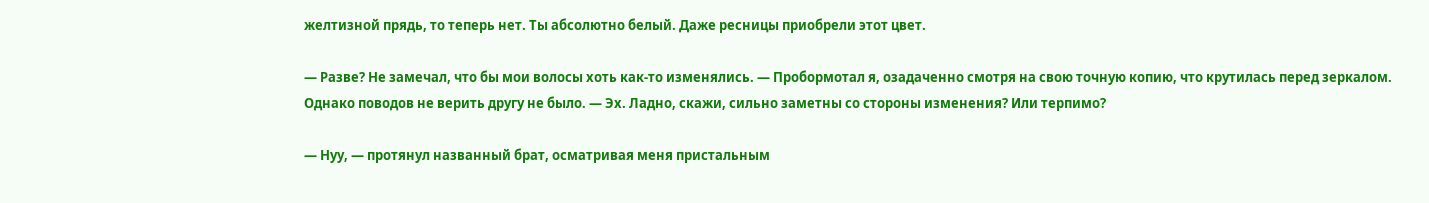желтизной прядь, то теперь нет. Ты абсолютно белый. Даже ресницы приобрели этот цвет.

— Разве? Не замечал, что бы мои волосы хоть как-то изменялись. — Пробормотал я, озадаченно смотря на свою точную копию, что крутилась перед зеркалом. Однако поводов не верить другу не было. — Эх. Ладно, скажи, сильно заметны со стороны изменения? Или терпимо?

— Нуу, — протянул названный брат, осматривая меня пристальным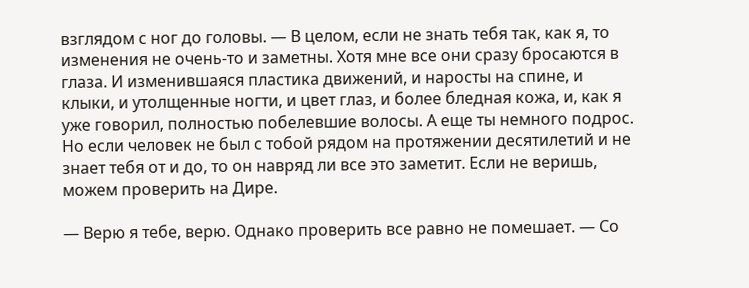взглядом с ног до головы. — В целом, если не знать тебя так, как я, то изменения не очень-то и заметны. Хотя мне все они сразу бросаются в глаза. И изменившаяся пластика движений, и наросты на спине, и клыки, и утолщенные ногти, и цвет глаз, и более бледная кожа, и, как я уже говорил, полностью побелевшие волосы. А еще ты немного подрос. Но если человек не был с тобой рядом на протяжении десятилетий и не знает тебя от и до, то он навряд ли все это заметит. Если не веришь, можем проверить на Дире.

— Верю я тебе, верю. Однако проверить все равно не помешает. — Со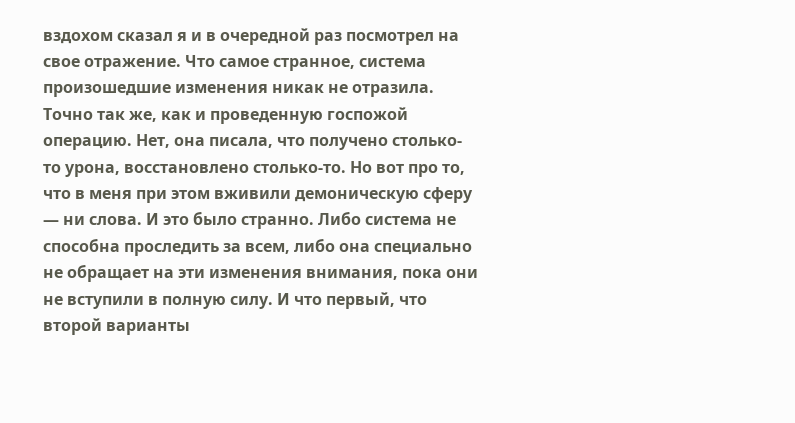вздохом сказал я и в очередной раз посмотрел на свое отражение. Что самое странное, система произошедшие изменения никак не отразила. Точно так же, как и проведенную госпожой операцию. Нет, она писала, что получено столько-то урона, восстановлено столько-то. Но вот про то, что в меня при этом вживили демоническую сферу — ни слова. И это было странно. Либо система не способна проследить за всем, либо она специально не обращает на эти изменения внимания, пока они не вступили в полную силу. И что первый, что второй варианты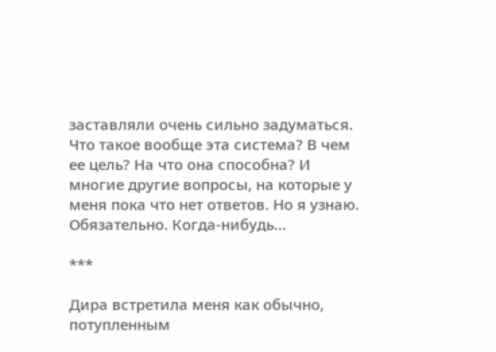заставляли очень сильно задуматься. Что такое вообще эта система? В чем ее цель? На что она способна? И многие другие вопросы, на которые у меня пока что нет ответов. Но я узнаю. Обязательно. Когда-нибудь…

***

Дира встретила меня как обычно, потупленным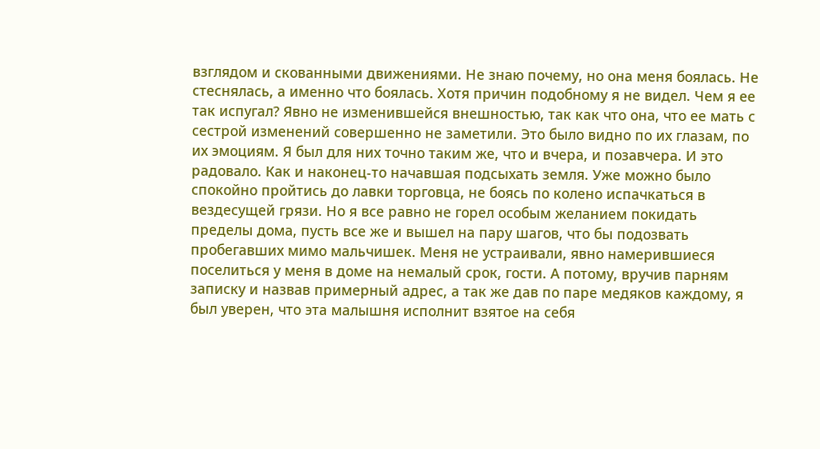взглядом и скованными движениями. Не знаю почему, но она меня боялась. Не стеснялась, а именно что боялась. Хотя причин подобному я не видел. Чем я ее так испугал? Явно не изменившейся внешностью, так как что она, что ее мать с сестрой изменений совершенно не заметили. Это было видно по их глазам, по их эмоциям. Я был для них точно таким же, что и вчера, и позавчера. И это радовало. Как и наконец-то начавшая подсыхать земля. Уже можно было спокойно пройтись до лавки торговца, не боясь по колено испачкаться в вездесущей грязи. Но я все равно не горел особым желанием покидать пределы дома, пусть все же и вышел на пару шагов, что бы подозвать пробегавших мимо мальчишек. Меня не устраивали, явно намерившиеся поселиться у меня в доме на немалый срок, гости. А потому, вручив парням записку и назвав примерный адрес, а так же дав по паре медяков каждому, я был уверен, что эта малышня исполнит взятое на себя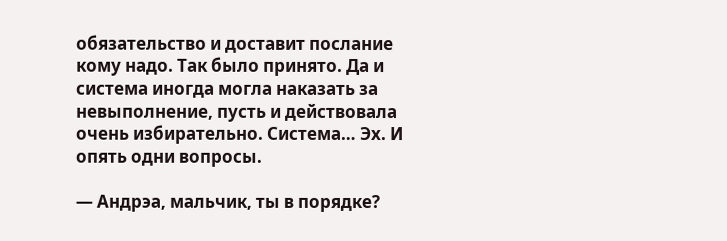обязательство и доставит послание кому надо. Так было принято. Да и система иногда могла наказать за невыполнение, пусть и действовала очень избирательно. Система… Эх. И опять одни вопросы.

— Андрэа, мальчик, ты в порядке?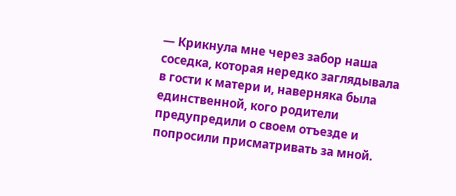— Крикнула мне через забор наша соседка, которая нередко заглядывала в гости к матери и, наверняка была единственной, кого родители предупредили о своем отъезде и попросили присматривать за мной.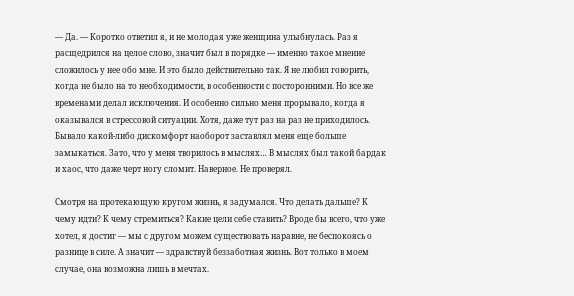— Да. — Коротко ответил я, и не молодая уже женщина улыбнулась. Раз я расщедрился на целое слово, значит был в порядке — именно такое мнение сложилось у нее обо мне. И это было действительно так. Я не любил говорить, когда не было на то необходимости, в особенности с посторонними. Но все же временами делал исключения. И особенно сильно меня прорывало, когда я оказывался в стрессовой ситуации. Хотя, даже тут раз на раз не приходилось. Бывало какой-либо дискомфорт наоборот заставлял меня еще больше замыкаться. Зато, что у меня творилось в мыслях… В мыслях был такой бардак и хаос, что даже черт ногу сломит. Наверное. Не проверял.

Смотря на протекающую кругом жизнь, я задумался. Что делать дальше? К чему идти? К чему стремиться? Какие цели себе ставить? Вроде бы всего, что уже хотел, я достиг — мы с другом можем существовать наравне, не беспокоясь о разнице в силе. А значит — здравствуй беззаботная жизнь. Вот только в моем случае, она возможна лишь в мечтах.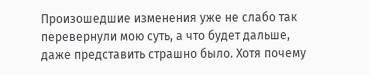Произошедшие изменения уже не слабо так перевернули мою суть, а что будет дальше, даже представить страшно было. Хотя почему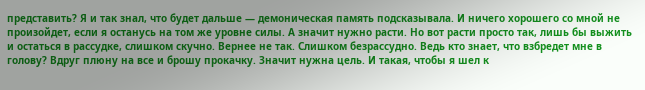представить? Я и так знал, что будет дальше — демоническая память подсказывала. И ничего хорошего со мной не произойдет, если я останусь на том же уровне силы. А значит нужно расти. Но вот расти просто так, лишь бы выжить и остаться в рассудке, слишком скучно. Вернее не так. Слишком безрассудно. Ведь кто знает, что взбредет мне в голову? Вдруг плюну на все и брошу прокачку. Значит нужна цель. И такая, чтобы я шел к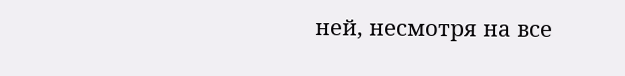ней, несмотря на все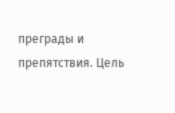преграды и препятствия. Цель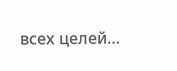всех целей…